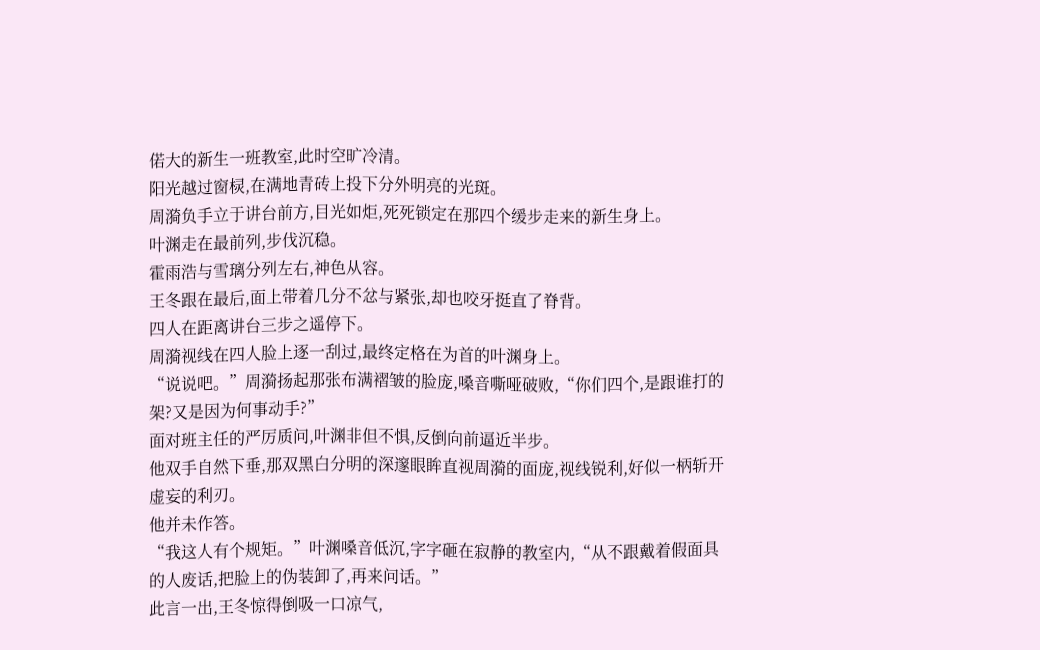偌大的新生一班教室,此时空旷冷清。
阳光越过窗棂,在满地青砖上投下分外明亮的光斑。
周漪负手立于讲台前方,目光如炬,死死锁定在那四个缓步走来的新生身上。
叶渊走在最前列,步伐沉稳。
霍雨浩与雪璃分列左右,神色从容。
王冬跟在最后,面上带着几分不忿与紧张,却也咬牙挺直了脊背。
四人在距离讲台三步之遥停下。
周漪视线在四人脸上逐一刮过,最终定格在为首的叶渊身上。
“说说吧。”周漪扬起那张布满褶皱的脸庞,嗓音嘶哑破败,“你们四个,是跟谁打的架?又是因为何事动手?”
面对班主任的严厉质问,叶渊非但不惧,反倒向前逼近半步。
他双手自然下垂,那双黑白分明的深邃眼眸直视周漪的面庞,视线锐利,好似一柄斩开虚妄的利刃。
他并未作答。
“我这人有个规矩。”叶渊嗓音低沉,字字砸在寂静的教室内,“从不跟戴着假面具的人废话,把脸上的伪装卸了,再来问话。”
此言一出,王冬惊得倒吸一口凉气,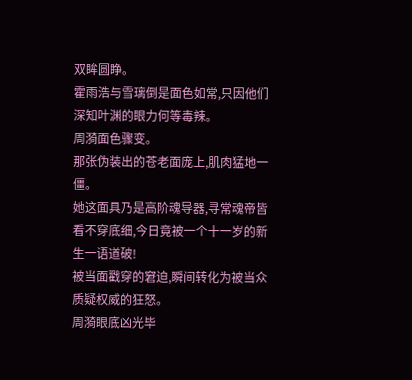双眸圆睁。
霍雨浩与雪璃倒是面色如常,只因他们深知叶渊的眼力何等毒辣。
周漪面色骤变。
那张伪装出的苍老面庞上,肌肉猛地一僵。
她这面具乃是高阶魂导器,寻常魂帝皆看不穿底细,今日竟被一个十一岁的新生一语道破!
被当面戳穿的窘迫,瞬间转化为被当众质疑权威的狂怒。
周漪眼底凶光毕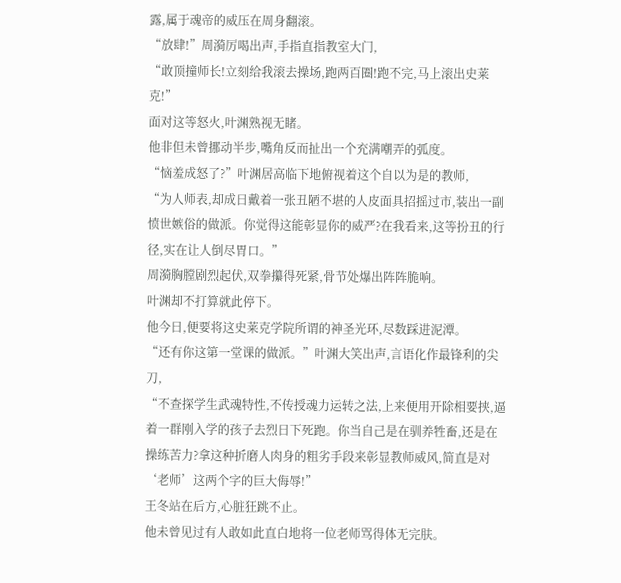露,属于魂帝的威压在周身翻滚。
“放肆!”周漪厉喝出声,手指直指教室大门,
“敢顶撞师长!立刻给我滚去操场,跑两百圈!跑不完,马上滚出史莱克!”
面对这等怒火,叶渊熟视无睹。
他非但未曾挪动半步,嘴角反而扯出一个充满嘲弄的弧度。
“恼羞成怒了?”叶渊居高临下地俯视着这个自以为是的教师,
“为人师表,却成日戴着一张丑陋不堪的人皮面具招摇过市,装出一副愤世嫉俗的做派。你觉得这能彰显你的威严?在我看来,这等扮丑的行径,实在让人倒尽胃口。”
周漪胸膛剧烈起伏,双拳攥得死紧,骨节处爆出阵阵脆响。
叶渊却不打算就此停下。
他今日,便要将这史莱克学院所谓的神圣光环,尽数踩进泥潭。
“还有你这第一堂课的做派。”叶渊大笑出声,言语化作最锋利的尖刀,
“不查探学生武魂特性,不传授魂力运转之法,上来便用开除相要挟,逼着一群刚入学的孩子去烈日下死跑。你当自己是在驯养牲畜,还是在操练苦力?拿这种折磨人肉身的粗劣手段来彰显教师威风,简直是对‘老师’这两个字的巨大侮辱!”
王冬站在后方,心脏狂跳不止。
他未曾见过有人敢如此直白地将一位老师骂得体无完肤。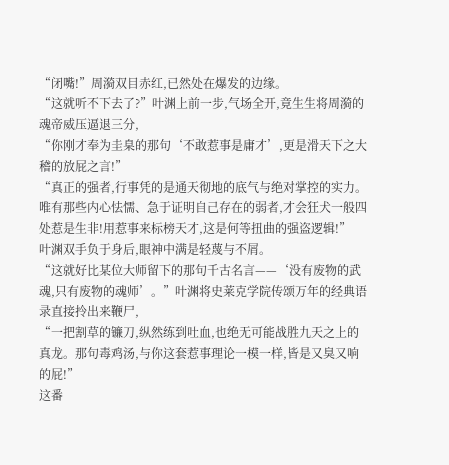“闭嘴!”周漪双目赤红,已然处在爆发的边缘。
“这就听不下去了?”叶渊上前一步,气场全开,竟生生将周漪的魂帝威压逼退三分,
“你刚才奉为圭臬的那句‘不敢惹事是庸才’,更是滑天下之大稽的放屁之言!”
“真正的强者,行事凭的是通天彻地的底气与绝对掌控的实力。唯有那些内心怯懦、急于证明自己存在的弱者,才会狂犬一般四处惹是生非!用惹事来标榜天才,这是何等扭曲的强盗逻辑!”
叶渊双手负于身后,眼神中满是轻蔑与不屑。
“这就好比某位大师留下的那句千古名言——‘没有废物的武魂,只有废物的魂师’。”叶渊将史莱克学院传颂万年的经典语录直接拎出来鞭尸,
“一把割草的镰刀,纵然练到吐血,也绝无可能战胜九天之上的真龙。那句毒鸡汤,与你这套惹事理论一模一样,皆是又臭又响的屁!”
这番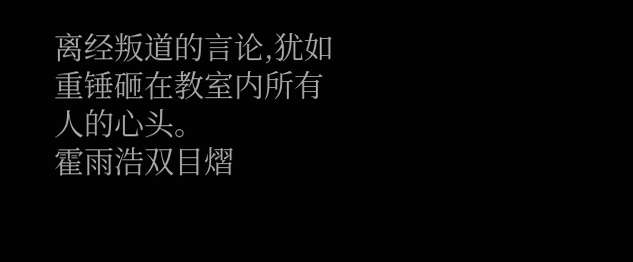离经叛道的言论,犹如重锤砸在教室内所有人的心头。
霍雨浩双目熠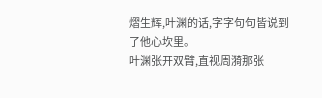熠生辉,叶渊的话,字字句句皆说到了他心坎里。
叶渊张开双臂,直视周漪那张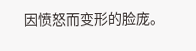因愤怒而变形的脸庞。